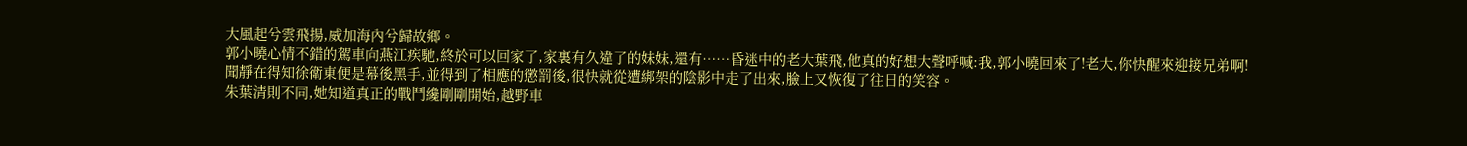大風起兮雲飛揚,威加海內兮歸故鄉。
郭小曉心情不錯的駕車向燕江疾馳,終於可以回家了,家裏有久違了的妹妹,還有……昏迷中的老大葉飛,他真的好想大聲呼喊:我,郭小曉回來了!老大,你快醒來迎接兄弟啊!
聞靜在得知徐衛東便是幕後黑手,並得到了相應的懲罰後,很快就從遭綁架的陰影中走了出來,臉上又恢復了往日的笑容。
朱葉清則不同,她知道真正的戰鬥纔剛剛開始,越野車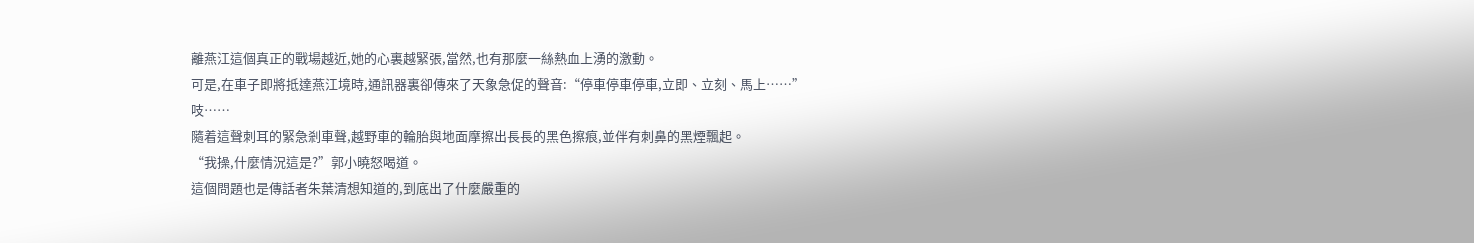離燕江這個真正的戰場越近,她的心裏越緊張,當然,也有那麼一絲熱血上湧的激動。
可是,在車子即將抵達燕江境時,通訊器裏卻傳來了天象急促的聲音:“停車停車停車,立即、立刻、馬上……”
吱……
隨着這聲刺耳的緊急剎車聲,越野車的輪胎與地面摩擦出長長的黑色擦痕,並伴有刺鼻的黑煙飄起。
“我操,什麼情況這是?”郭小曉怒喝道。
這個問題也是傳話者朱葉清想知道的,到底出了什麼嚴重的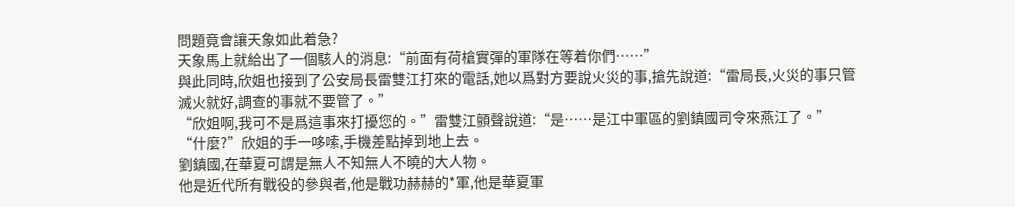問題竟會讓天象如此着急?
天象馬上就給出了一個駭人的消息:“前面有荷槍實彈的軍隊在等着你們……”
與此同時,欣姐也接到了公安局長雷雙江打來的電話,她以爲對方要說火災的事,搶先說道:“雷局長,火災的事只管滅火就好,調查的事就不要管了。”
“欣姐啊,我可不是爲這事來打擾您的。”雷雙江顫聲說道:“是……是江中軍區的劉鎮國司令來燕江了。”
“什麼?”欣姐的手一哆嗦,手機差點掉到地上去。
劉鎮國,在華夏可謂是無人不知無人不曉的大人物。
他是近代所有戰役的參與者,他是戰功赫赫的*軍,他是華夏軍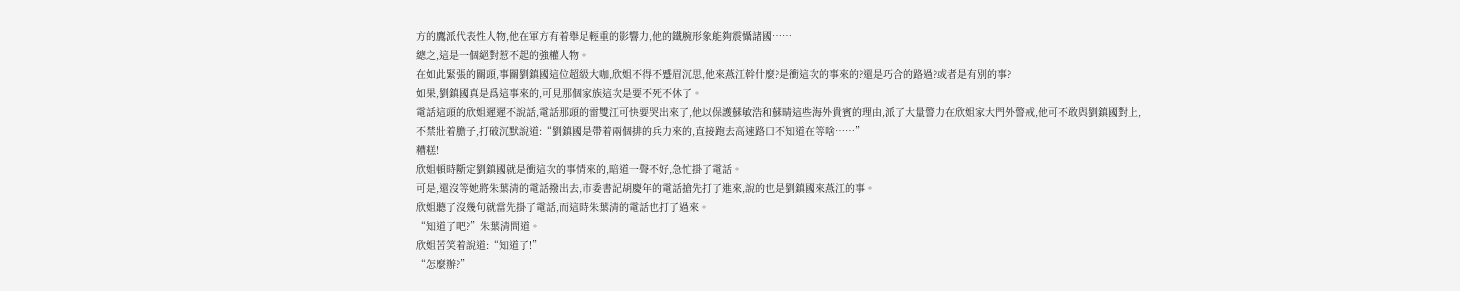方的鷹派代表性人物,他在軍方有着舉足輕重的影響力,他的鐵腕形象能夠震懾諸國……
總之,這是一個絕對惹不起的強權人物。
在如此緊張的關頭,事關劉鎮國這位超級大咖,欣姐不得不蹙眉沉思,他來燕江幹什麼?是衝這次的事來的?還是巧合的路過?或者是有別的事?
如果,劉鎮國真是爲這事來的,可見那個家族這次是要不死不休了。
電話這頭的欣姐遲遲不說話,電話那頭的雷雙江可快要哭出來了,他以保護蘇敏浩和蘇晴這些海外貴賓的理由,派了大量警力在欣姐家大門外警戒,他可不敢與劉鎮國對上,不禁壯着膽子,打破沉默說道:“劉鎮國是帶着兩個排的兵力來的,直接跑去高速路口不知道在等啥……”
糟糕!
欣姐頓時斷定劉鎮國就是衝這次的事情來的,暗道一聲不好,急忙掛了電話。
可是,還沒等她將朱葉清的電話撥出去,市委書記胡慶年的電話搶先打了進來,說的也是劉鎮國來燕江的事。
欣姐聽了沒幾句就當先掛了電話,而這時朱葉清的電話也打了過來。
“知道了吧?”朱葉清問道。
欣姐苦笑着說道:“知道了!”
“怎麼辦?”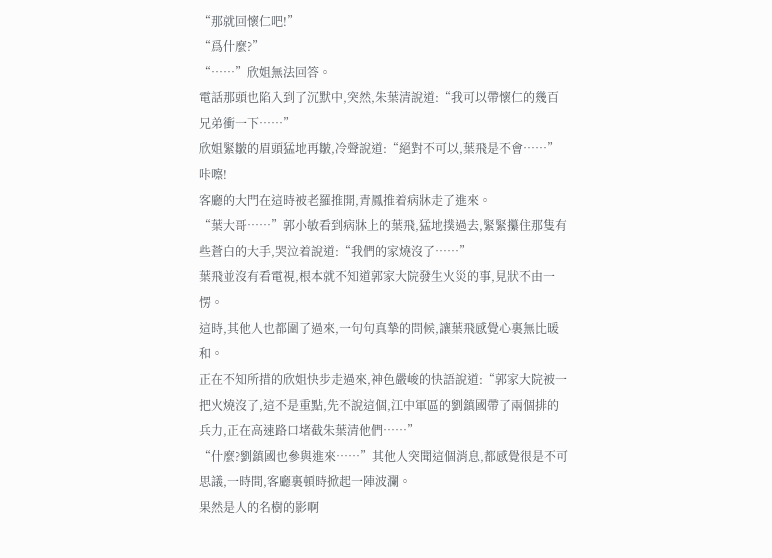“那就回懷仁吧!”
“爲什麼?”
“……”欣姐無法回答。
電話那頭也陷入到了沉默中,突然,朱葉清說道:“我可以帶懷仁的幾百兄弟衝一下……”
欣姐緊皺的眉頭猛地再皺,冷聲說道:“絕對不可以,葉飛是不會……”
咔嚓!
客廳的大門在這時被老羅推開,青鳳推着病牀走了進來。
“葉大哥……”郭小敏看到病牀上的葉飛,猛地撲過去,緊緊攥住那隻有些蒼白的大手,哭泣着說道:“我們的家燒沒了……”
葉飛並沒有看電視,根本就不知道郭家大院發生火災的事,見狀不由一愣。
這時,其他人也都圍了過來,一句句真摯的問候,讓葉飛感覺心裏無比暖和。
正在不知所措的欣姐快步走過來,神色嚴峻的快語說道:“郭家大院被一把火燒沒了,這不是重點,先不說這個,江中軍區的劉鎮國帶了兩個排的兵力,正在高速路口堵截朱葉清他們……”
“什麼?劉鎮國也參與進來……”其他人突聞這個消息,都感覺很是不可思議,一時間,客廳裏頓時掀起一陣波瀾。
果然是人的名樹的影啊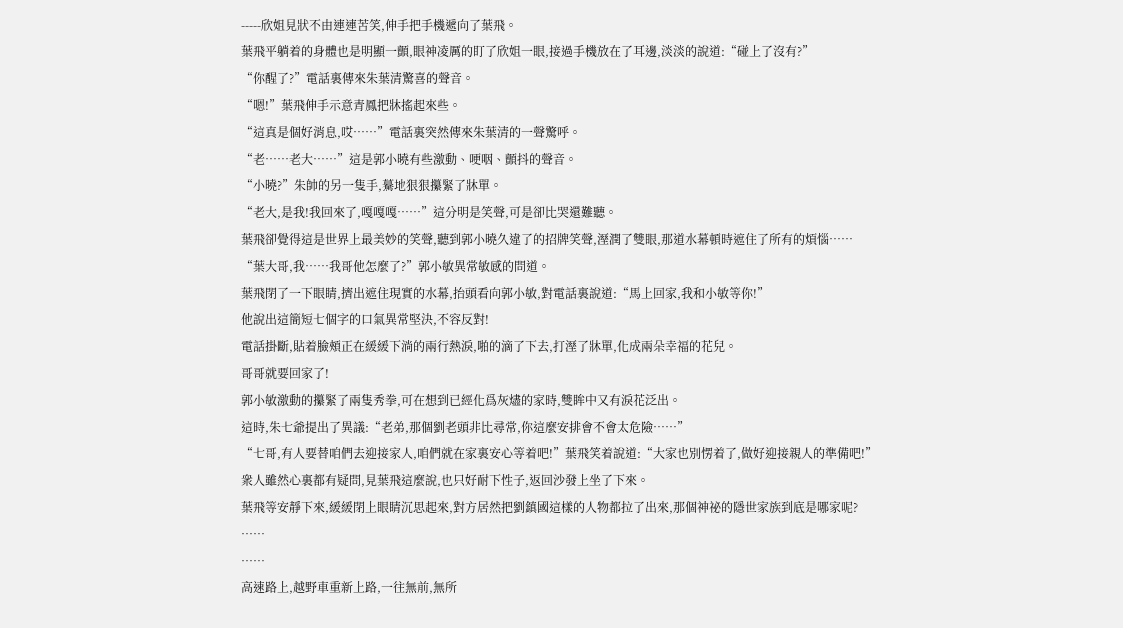-----欣姐見狀不由連連苦笑,伸手把手機遞向了葉飛。
葉飛平躺着的身體也是明顯一顫,眼神凌厲的盯了欣姐一眼,接過手機放在了耳邊,淡淡的說道:“碰上了沒有?”
“你醒了?”電話裏傳來朱葉清驚喜的聲音。
“嗯!”葉飛伸手示意青鳳把牀搖起來些。
“這真是個好消息,哎……”電話裏突然傳來朱葉清的一聲驚呼。
“老……老大……”這是郭小曉有些激動、哽咽、顫抖的聲音。
“小曉?”朱帥的另一隻手,驀地狠狠攥緊了牀單。
“老大,是我!我回來了,嘎嘎嘎……”這分明是笑聲,可是卻比哭還難聽。
葉飛卻覺得這是世界上最美妙的笑聲,聽到郭小曉久違了的招牌笑聲,溼潤了雙眼,那道水幕頓時遮住了所有的煩惱……
“葉大哥,我……我哥他怎麼了?”郭小敏異常敏感的問道。
葉飛閉了一下眼睛,擠出遮住現實的水幕,抬頭看向郭小敏,對電話裏說道:“馬上回家,我和小敏等你!”
他說出這簡短七個字的口氣異常堅決,不容反對!
電話掛斷,貼着臉頰正在緩緩下淌的兩行熱淚,啪的滴了下去,打溼了牀單,化成兩朵幸福的花兒。
哥哥就要回家了!
郭小敏激動的攥緊了兩隻秀拳,可在想到已經化爲灰燼的家時,雙眸中又有淚花泛出。
這時,朱七爺提出了異議:“老弟,那個劉老頭非比尋常,你這麼安排會不會太危險……”
“七哥,有人要替咱們去迎接家人,咱們就在家裏安心等着吧!”葉飛笑着說道:“大家也別愣着了,做好迎接親人的準備吧!”
衆人雖然心裏都有疑問,見葉飛這麼說,也只好耐下性子,返回沙發上坐了下來。
葉飛等安靜下來,緩緩閉上眼睛沉思起來,對方居然把劉鎮國這樣的人物都拉了出來,那個神祕的隱世家族到底是哪家呢?
……
……
高速路上,越野車重新上路,一往無前,無所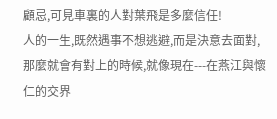顧忌,可見車裏的人對葉飛是多麼信任!
人的一生,既然遇事不想逃避,而是決意去面對,那麼就會有對上的時候,就像現在---在燕江與懷仁的交界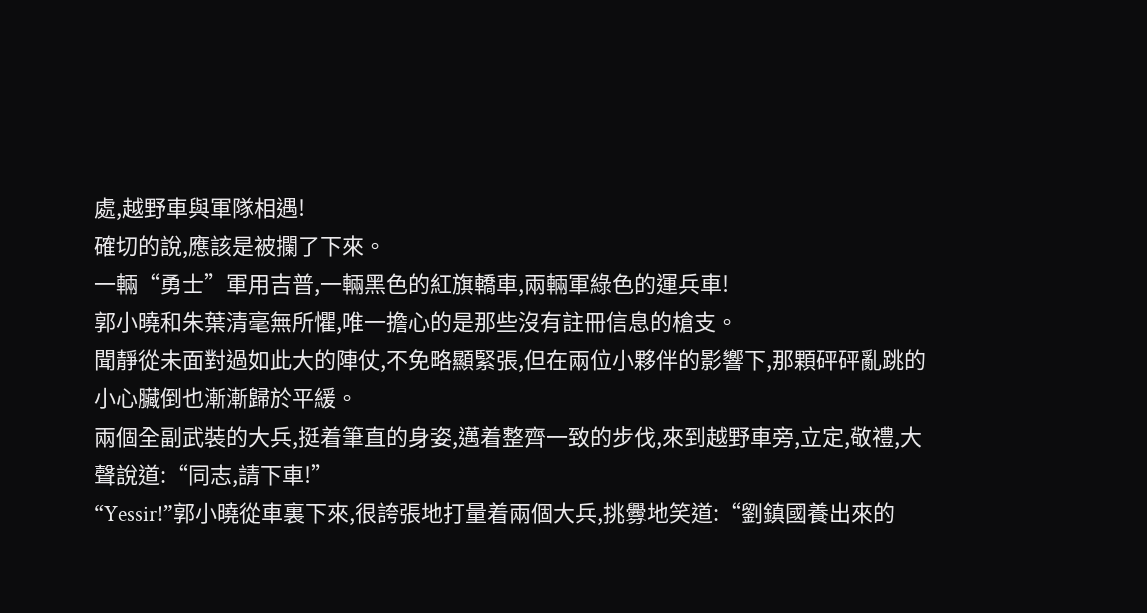處,越野車與軍隊相遇!
確切的說,應該是被攔了下來。
一輛“勇士”軍用吉普,一輛黑色的紅旗轎車,兩輛軍綠色的運兵車!
郭小曉和朱葉清毫無所懼,唯一擔心的是那些沒有註冊信息的槍支。
聞靜從未面對過如此大的陣仗,不免略顯緊張,但在兩位小夥伴的影響下,那顆砰砰亂跳的小心臟倒也漸漸歸於平緩。
兩個全副武裝的大兵,挺着筆直的身姿,邁着整齊一致的步伐,來到越野車旁,立定,敬禮,大聲說道:“同志,請下車!”
“Yessir!”郭小曉從車裏下來,很誇張地打量着兩個大兵,挑釁地笑道:“劉鎮國養出來的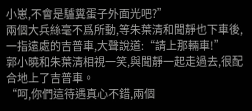小崽,不會是驢糞蛋子外面光吧?”
兩個大兵絲毫不爲所動,等朱葉清和聞靜也下車後,一指遠處的吉普車,大聲說道:“請上那輛車!”
郭小曉和朱葉清相視一笑,與聞靜一起走過去,很配合地上了吉普車。
“呵,你們這待遇真心不錯,兩個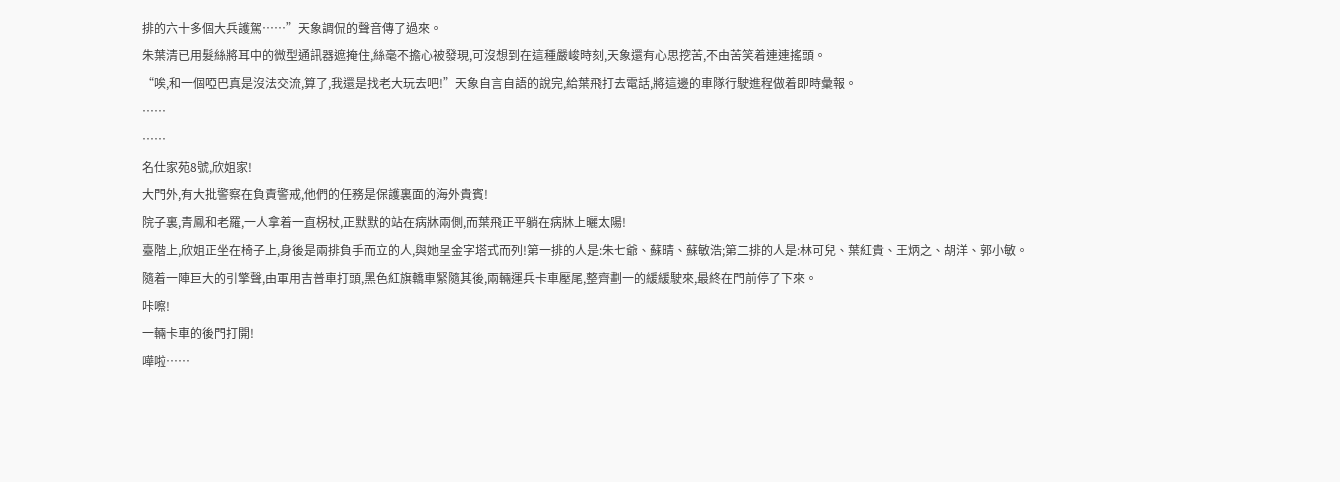排的六十多個大兵護駕……”天象調侃的聲音傳了過來。
朱葉清已用髮絲將耳中的微型通訊器遮掩住,絲毫不擔心被發現,可沒想到在這種嚴峻時刻,天象還有心思挖苦,不由苦笑着連連搖頭。
“唉,和一個啞巴真是沒法交流,算了,我還是找老大玩去吧!”天象自言自語的說完,給葉飛打去電話,將這邊的車隊行駛進程做着即時彙報。
……
……
名仕家苑8號,欣姐家!
大門外,有大批警察在負責警戒,他們的任務是保護裏面的海外貴賓!
院子裏,青鳳和老羅,一人拿着一直柺杖,正默默的站在病牀兩側,而葉飛正平躺在病牀上曬太陽!
臺階上,欣姐正坐在椅子上,身後是兩排負手而立的人,與她呈金字塔式而列!第一排的人是:朱七爺、蘇晴、蘇敏浩;第二排的人是:林可兒、葉紅貴、王炳之、胡洋、郭小敏。
隨着一陣巨大的引擎聲,由軍用吉普車打頭,黑色紅旗轎車緊隨其後,兩輛運兵卡車壓尾,整齊劃一的緩緩駛來,最終在門前停了下來。
咔嚓!
一輛卡車的後門打開!
嘩啦……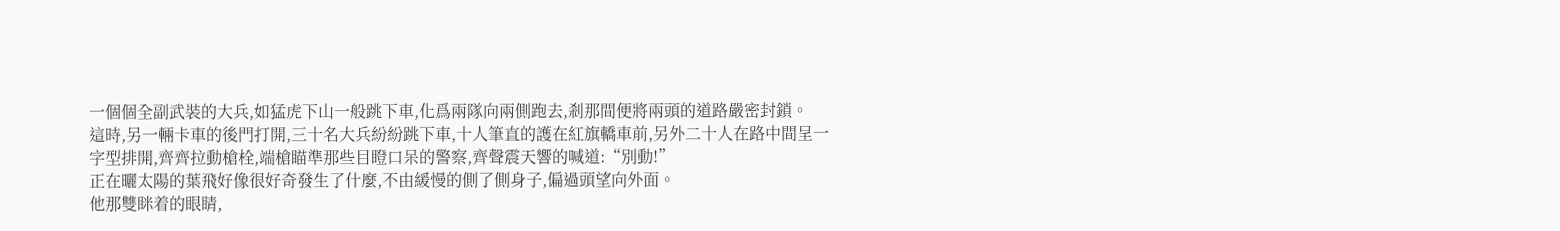一個個全副武裝的大兵,如猛虎下山一般跳下車,化爲兩隊向兩側跑去,剎那間便將兩頭的道路嚴密封鎖。
這時,另一輛卡車的後門打開,三十名大兵紛紛跳下車,十人筆直的護在紅旗轎車前,另外二十人在路中間呈一字型排開,齊齊拉動槍栓,端槍瞄準那些目瞪口呆的警察,齊聲震天響的喊道:“別動!”
正在曬太陽的葉飛好像很好奇發生了什麼,不由緩慢的側了側身子,偏過頭望向外面。
他那雙眯着的眼睛,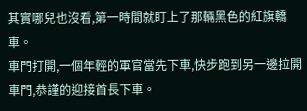其實哪兒也沒看,第一時間就盯上了那輛黑色的紅旗轎車。
車門打開,一個年輕的軍官當先下車,快步跑到另一邊拉開車門,恭謹的迎接首長下車。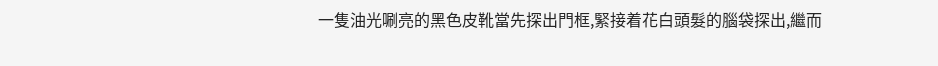一隻油光唰亮的黑色皮靴當先探出門框,緊接着花白頭髮的腦袋探出,繼而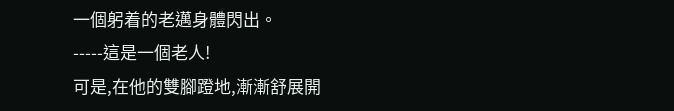一個躬着的老邁身體閃出。
-----這是一個老人!
可是,在他的雙腳蹬地,漸漸舒展開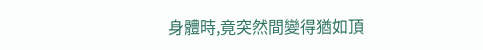身體時,竟突然間變得猶如頂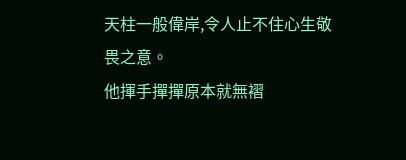天柱一般偉岸,令人止不住心生敬畏之意。
他揮手撣撣原本就無褶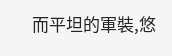而平坦的軍裝,悠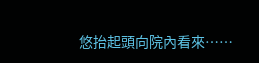悠抬起頭向院內看來……